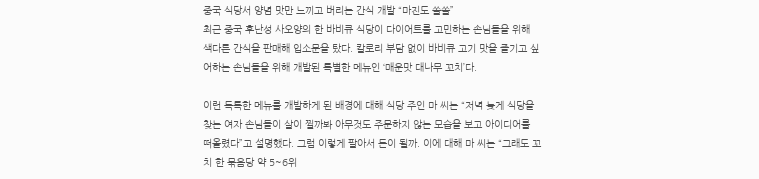중국 식당서 양념 맛만 느끼고 버리는 간식 개발 “마진도 쏠쏠”
최근 중국 후난성 사오양의 한 바비큐 식당이 다이어트를 고민하는 손님들을 위해 색다른 간식을 판매해 입소문을 탔다. 칼로리 부담 없이 바비큐 고기 맛을 즐기고 싶어하는 손님들을 위해 개발된 특별한 메뉴인 ‘매운맛 대나무 꼬치’다.

이런 독특한 메뉴를 개발하게 된 배경에 대해 식당 주인 마 씨는 “저녁 늦게 식당을 찾는 여자 손님들이 살이 찔까봐 아무것도 주문하지 않는 모습을 보고 아이디어를 떠올렸다”고 설명했다. 그럼 이렇게 팔아서 돈이 될까. 이에 대해 마 씨는 “그래도 꼬치 한 묶음당 약 5~6위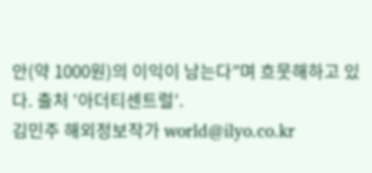안(약 1000원)의 이익이 남는다”며 흐뭇해하고 있다. 출처 ‘아더티센트럴’.
김민주 해외정보작가 world@ilyo.co.kr